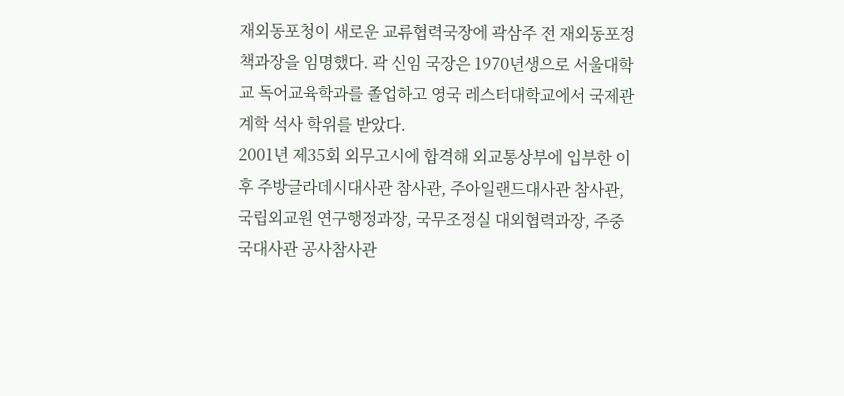재외동포청이 새로운 교류협력국장에 곽삼주 전 재외동포정책과장을 임명했다. 곽 신임 국장은 1970년생으로 서울대학교 독어교육학과를 졸업하고 영국 레스터대학교에서 국제관계학 석사 학위를 받았다.
2001년 제35회 외무고시에 합격해 외교통상부에 입부한 이후 주방글라데시대사관 참사관, 주아일랜드대사관 참사관, 국립외교원 연구행정과장, 국무조정실 대외협력과장, 주중국대사관 공사참사관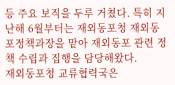등 주요 보직을 두루 거쳤다. 특히 지난해 6월부터는 재외동포청 재외동포정책과장을 맡아 재외동포 관련 정책 수립과 집행을 담당해왔다.
재외동포청 교류협력국은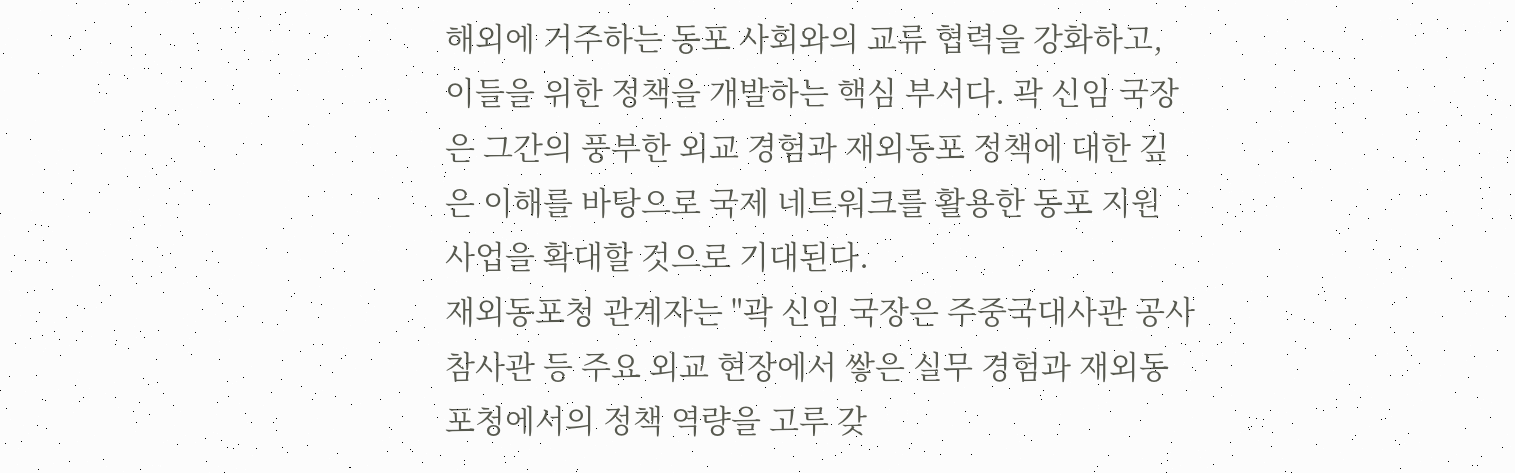해외에 거주하는 동포 사회와의 교류 협력을 강화하고, 이들을 위한 정책을 개발하는 핵심 부서다. 곽 신임 국장은 그간의 풍부한 외교 경험과 재외동포 정책에 대한 깊은 이해를 바탕으로 국제 네트워크를 활용한 동포 지원 사업을 확대할 것으로 기대된다.
재외동포청 관계자는 "곽 신임 국장은 주중국대사관 공사참사관 등 주요 외교 현장에서 쌓은 실무 경험과 재외동포청에서의 정책 역량을 고루 갖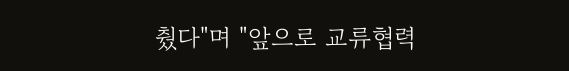췄다"며 "앞으로 교류협력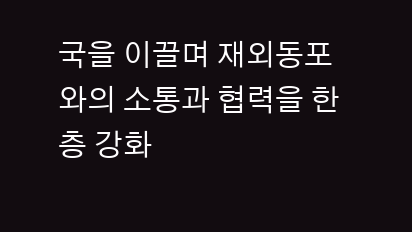국을 이끌며 재외동포와의 소통과 협력을 한층 강화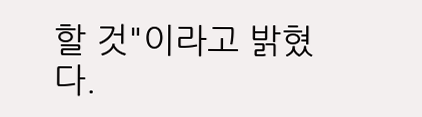할 것"이라고 밝혔다.